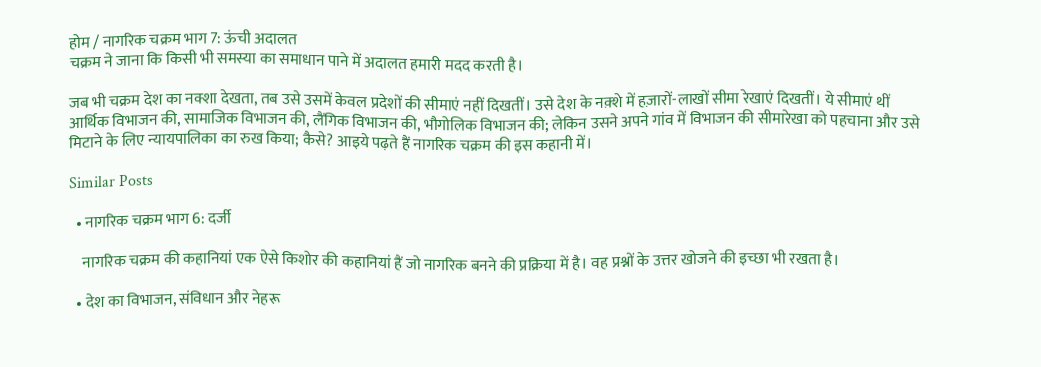होम / नागरिक चक्रम भाग 7: ऊंची अदालत
चक्रम ने जाना कि किसी भी समस्या का समाधान पाने में अदालत हमारी मदद करती है।

जब भी चक्रम देश का नक्शा देखता, तब उसे उसमें केवल प्रदेशों की सीमाएं नहीं दिखतीं। उसे देश के नक़्शे में हज़ारों-लाखों सीमा रेखाएं दिखतीं। ये सीमाएं थीं आर्थिक विभाजन की, सामाजिक विभाजन की, लैंगिक विभाजन की, भौगोलिक विभाजन की; लेकिन उसने अपने गांव में विभाजन की सीमारेखा को पहचाना और उसे मिटाने के लिए न्यायपालिका का रुख किया; कैसे? आइये पढ़ते हैं नागरिक चक्रम की इस कहानी में।

Similar Posts

  • नागरिक चक्रम भाग 6: दर्जी

    नागरिक चक्रम की कहानियां एक ऐसे किशोर की कहानियां हैं जो नागरिक बनने की प्रक्रिया में है। वह प्रश्नों के उत्तर खोजने की इच्छा भी रखता है।

  • देश का विभाजन, संविधान और नेहरू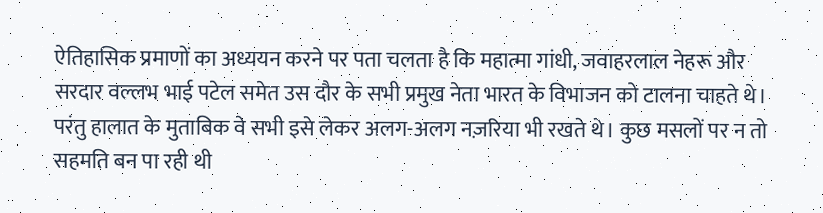ऐतिहासिक प्रमाणों का अध्ययन करने पर पता चलता है कि महात्मा गांधी, जवाहरलाल नेहरू और सरदार वल्लभ भाई पटेल समेत उस दौर के सभी प्रमुख नेता भारत के विभाजन को टालना चाहते थे। परंतु हालात के मुताबिक वे सभी इसे लेकर अलग-अलग नज़रिया भी रखते थे। कुछ मसलों पर न तो सहमति बन पा रही थी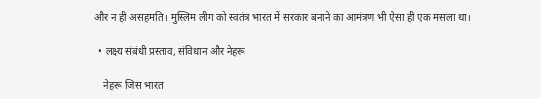और न ही असहमति। मुस्लिम लीग को स्वतंत्र भारत में सरकार बनाने का आमंत्रण भी ऐसा ही एक मसला था।

  • लक्ष्य संबंधी प्रस्ताव, संविधान और नेहरू

    नेहरू जिस भारत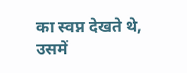का स्वप्न देखते थे, उसमें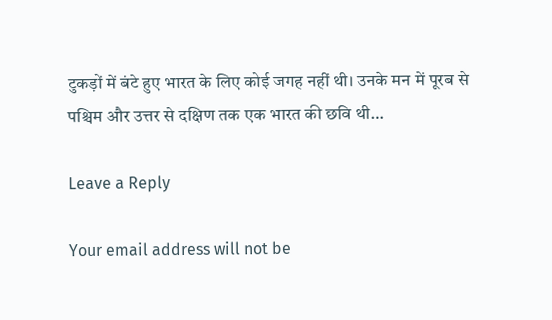टुकड़ों में बंटे हुए भारत के लिए कोई जगह नहीं थी। उनके मन में पूरब से पश्चिम और उत्तर से दक्षिण तक एक भारत की छवि थी…

Leave a Reply

Your email address will not be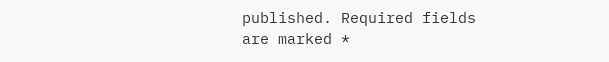published. Required fields are marked *